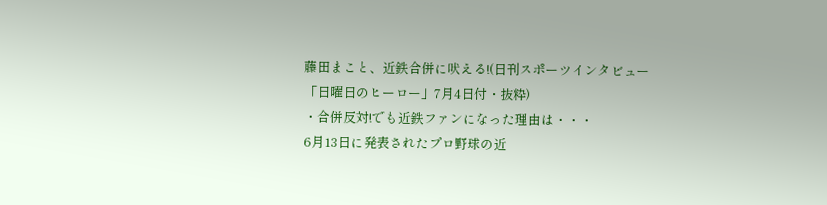藤田まこと、近鉄合併に吠える!(日刊スポーツインタビュー「日曜日のヒーロー」7月4日付・抜粋)
・合併反対!でも近鉄ファンになった理由は・・・
6月13日に発表されたプロ野球の近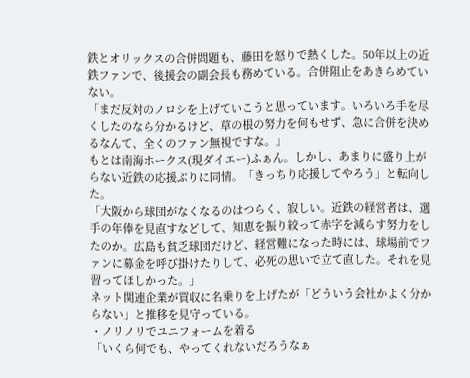鉄とオリックスの合併問題も、藤田を怒りで熱くした。50年以上の近鉄ファンで、後援会の副会長も務めている。合併阻止をあきらめていない。
「まだ反対のノロシを上げていこうと思っています。いろいろ手を尽くしたのなら分かるけど、草の根の努力を何もせず、急に合併を決めるなんて、全くのファン無視ですな。」
もとは南海ホークス(現ダイエー)ふぁん。しかし、あまりに盛り上がらない近鉄の応援ぶりに同情。「きっちり応援してやろう」と転向した。
「大阪から球団がなくなるのはつらく、寂しい。近鉄の経営者は、選手の年俸を見直すなどして、知恵を振り絞って赤字を減らす努力をしたのか。広島も貧乏球団だけど、経営難になった時には、球場前でファンに募金を呼び掛けたりして、必死の思いで立て直した。それを見習ってほしかった。」
ネット関連企業が買収に名乗りを上げたが「どういう会社かよく分からない」と推移を見守っている。
・ノリノリでユニフォームを着る
「いくら何でも、やってくれないだろうなぁ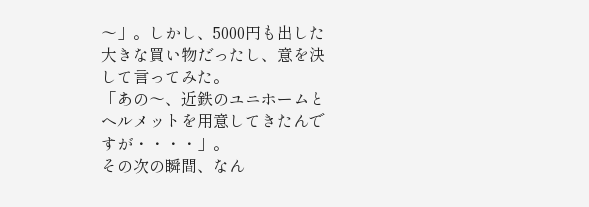〜」。しかし、5000円も出した大きな買い物だったし、意を決して言ってみた。
「あの〜、近鉄のユニホームとヘルメットを用意してきたんですが・・・・」。
その次の瞬間、なん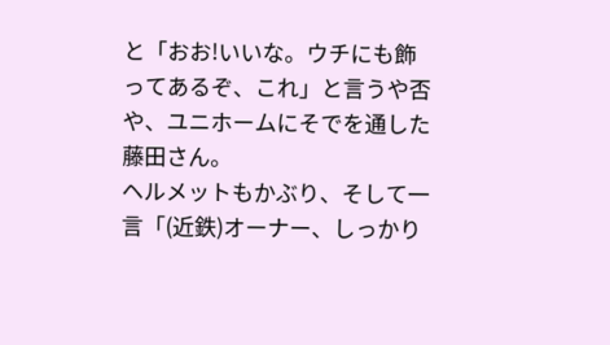と「おお!いいな。ウチにも飾ってあるぞ、これ」と言うや否や、ユニホームにそでを通した藤田さん。
ヘルメットもかぶり、そして一言「(近鉄)オーナー、しっかり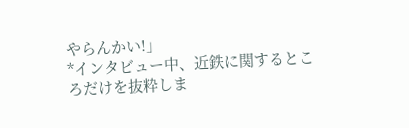やらんかい!」
*インタビュー中、近鉄に関するところだけを抜粋しま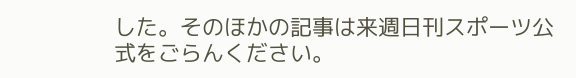した。そのほかの記事は来週日刊スポーツ公式をごらんください。